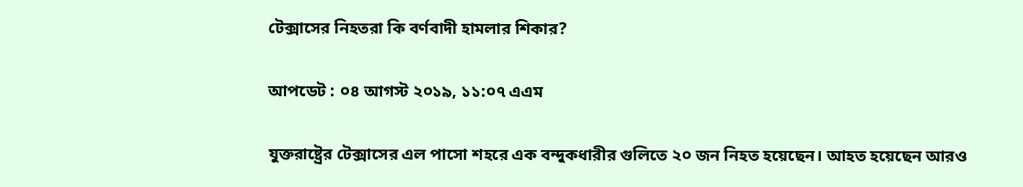টেক্সাসের নিহতরা কি বর্ণবাদী হামলার শিকার?

আপডেট : ০৪ আগস্ট ২০১৯, ১১:০৭ এএম

যুক্তরাষ্ট্রের টেক্সাসের এল পাসো শহরে এক বন্দুকধারীর গুলিতে ২০ জন নিহত হয়েছেন। আহত হয়েছেন আরও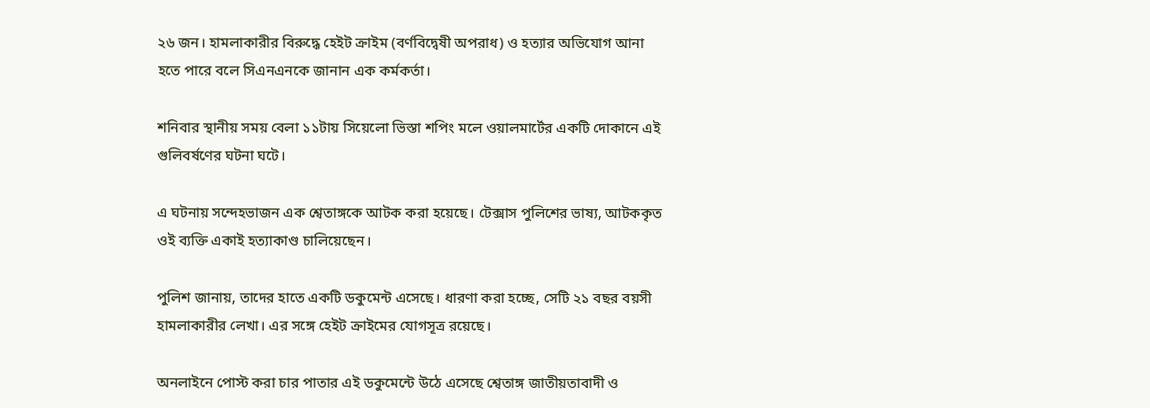২৬ জন। হামলাকারীর বিরুদ্ধে হেইট ক্রাইম (বর্ণবিদ্বেষী অপরাধ) ও হত্যার অভিযোগ আনা হতে পারে বলে সিএনএনকে জানান এক কর্মকর্তা।

শনিবার স্থানীয় সময় বেলা ১১টায় সিয়েলো ভিস্তা শপিং মলে ওয়ালমার্টের একটি দোকানে এই গুলিবর্ষণের ঘটনা ঘটে।

এ ঘটনায় সন্দেহভাজন এক শ্বেতাঙ্গকে আটক করা হয়েছে। টেক্সাস পুলিশের ভাষ্য, আটককৃত ওই ব্যক্তি একাই হত্যাকাণ্ড চালিয়েছেন।

পুলিশ জানায়, তাদের হাতে একটি ডকুমেন্ট এসেছে। ধারণা করা হচ্ছে, সেটি ২১ বছর বয়সী হামলাকারীর লেখা। এর সঙ্গে হেইট ক্রাইমের যোগসূত্র রয়েছে।

অনলাইনে পোস্ট করা চার পাতার এই ডকুমেন্টে উঠে এসেছে শ্বেতাঙ্গ জাতীয়তাবাদী ও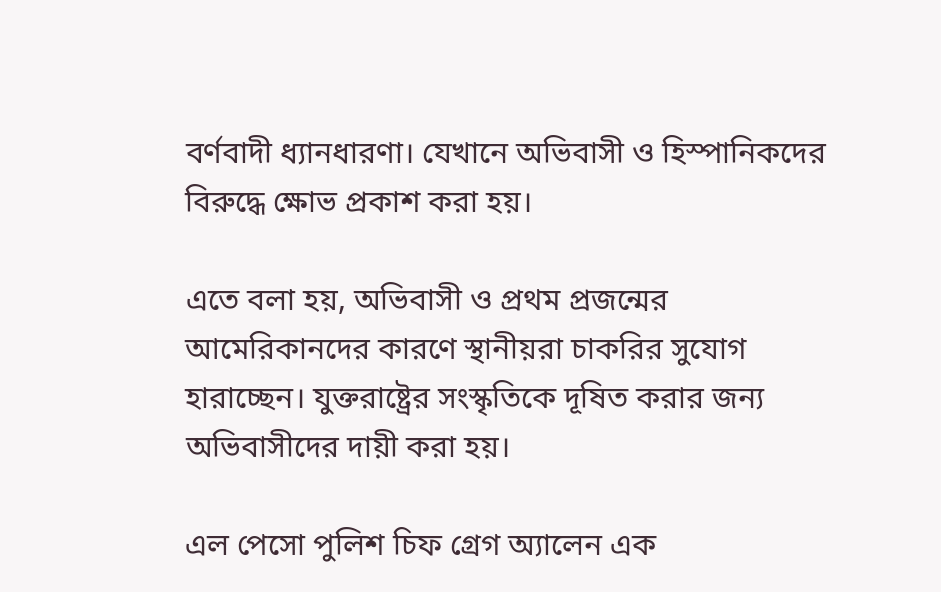বর্ণবাদী ধ্যানধারণা। যেখানে অভিবাসী ও হিস্পানিকদের বিরুদ্ধে ক্ষোভ প্রকাশ করা হয়।

এতে বলা হয়, অভিবাসী ও প্রথম প্রজন্মের আমেরিকানদের কারণে স্থানীয়রা চাকরির সুযোগ হারাচ্ছেন। যুক্তরাষ্ট্রের সংস্কৃতিকে দূষিত করার জন্য অভিবাসীদের দায়ী করা হয়।

এল পেসো পুলিশ চিফ গ্রেগ অ্যালেন এক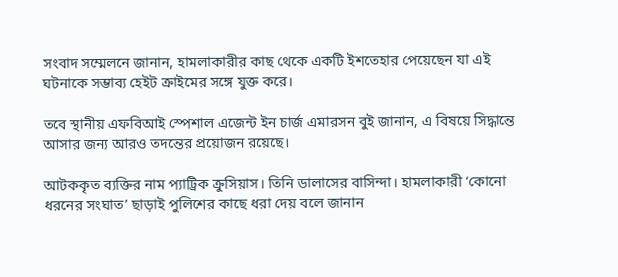সংবাদ সম্মেলনে জানান, হামলাকারীর কাছ থেকে একটি ইশতেহার পেয়েছেন যা এই ঘটনাকে সম্ভাব্য হেইট ক্রাইমের সঙ্গে যুক্ত করে।

তবে স্থানীয় এফবিআই স্পেশাল এজেন্ট ইন চার্জ এমারসন বুই জানান, এ বিষয়ে সিদ্ধান্তে আসার জন্য আরও তদন্তের প্রয়োজন রয়েছে।

আটককৃত ব্যক্তির নাম প্যাট্রিক ক্রুসিয়াস। তিনি ডালাসের বাসিন্দা। হামলাকারী ‘কোনো ধরনের সংঘাত’ ছাড়াই পুলিশের কাছে ধরা দেয় বলে জানান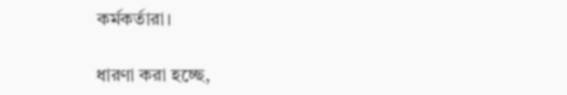কর্মকর্তারা।

ধারণা করা হচ্ছে,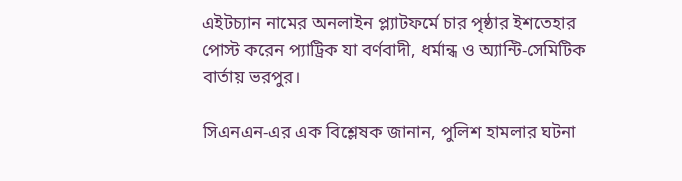এইটচ্যান নামের অনলাইন প্ল্যাটফর্মে চার পৃষ্ঠার ইশতেহার পোস্ট করেন প্যাট্রিক যা বর্ণবাদী, ধর্মান্ধ ও অ্যান্টি-সেমিটিক বার্তায় ভরপুর।

সিএনএন-এর এক বিশ্লেষক জানান, পুলিশ হামলার ঘটনা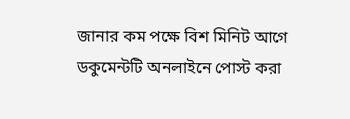জানার কম পক্ষে বিশ মিনিট আগে ডকুমেন্টটি অনলাইনে পোস্ট করা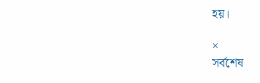হয়।

×
সর্বশেষ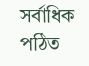সর্বাধিক পঠিত